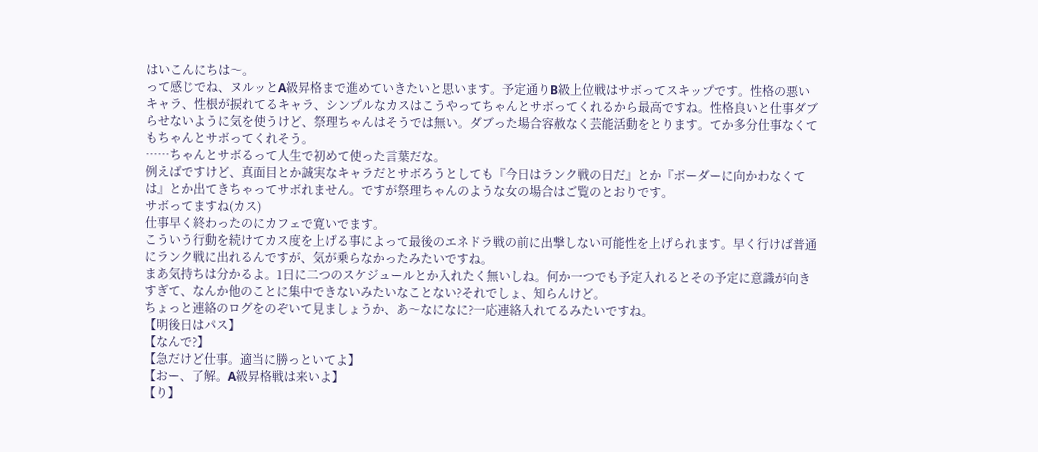はいこんにちは〜。
って感じでね、ヌルッとA級昇格まで進めていきたいと思います。予定通りB級上位戦はサボってスキップです。性格の悪いキャラ、性根が捩れてるキャラ、シンプルなカスはこうやってちゃんとサボってくれるから最高ですね。性格良いと仕事ダブらせないように気を使うけど、祭理ちゃんはそうでは無い。ダブった場合容赦なく芸能活動をとります。てか多分仕事なくてもちゃんとサボってくれそう。
……ちゃんとサボるって人生で初めて使った言葉だな。
例えばですけど、真面目とか誠実なキャラだとサボろうとしても『今日はランク戦の日だ』とか『ボーダーに向かわなくては』とか出てきちゃってサボれません。ですが祭理ちゃんのような女の場合はご覧のとおりです。
サボってますね(カス)
仕事早く終わったのにカフェで寛いでます。
こういう行動を続けてカス度を上げる事によって最後のエネドラ戦の前に出撃しない可能性を上げられます。早く行けば普通にランク戦に出れるんですが、気が乗らなかったみたいですね。
まあ気持ちは分かるよ。1日に二つのスケジュールとか入れたく無いしね。何か一つでも予定入れるとその予定に意識が向きすぎて、なんか他のことに集中できないみたいなことない?それでしょ、知らんけど。
ちょっと連絡のログをのぞいて見ましょうか、あ〜なになに?一応連絡入れてるみたいですね。
【明後日はパス】
【なんで?】
【急だけど仕事。適当に勝っといてよ】
【おー、了解。A級昇格戦は来いよ】
【り】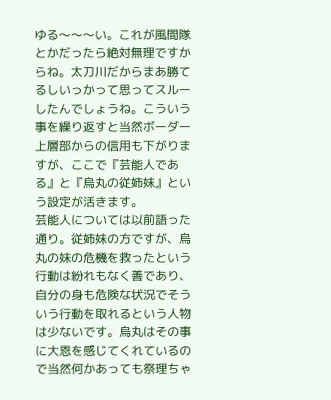ゆる〜〜〜い。これが風間隊とかだったら絶対無理ですからね。太刀川だからまあ勝てるしいっかって思ってスルーしたんでしょうね。こういう事を繰り返すと当然ボーダー上層部からの信用も下がりますが、ここで『芸能人である』と『烏丸の従姉妹』という設定が活きます。
芸能人については以前語った通り。従姉妹の方ですが、烏丸の妹の危機を救ったという行動は紛れもなく善であり、自分の身も危険な状況でそういう行動を取れるという人物は少ないです。烏丸はその事に大恩を感じてくれているので当然何かあっても祭理ちゃ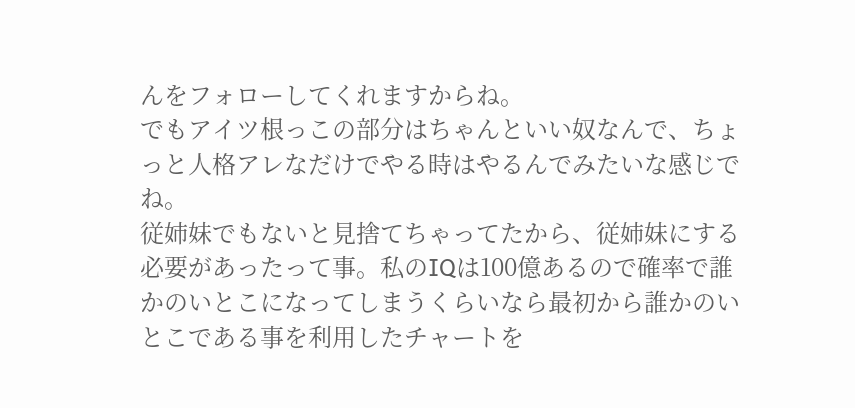んをフォローしてくれますからね。
でもアイツ根っこの部分はちゃんといい奴なんで、ちょっと人格アレなだけでやる時はやるんでみたいな感じでね。
従姉妹でもないと見捨てちゃってたから、従姉妹にする必要があったって事。私のIQは100億あるので確率で誰かのいとこになってしまうくらいなら最初から誰かのいとこである事を利用したチャートを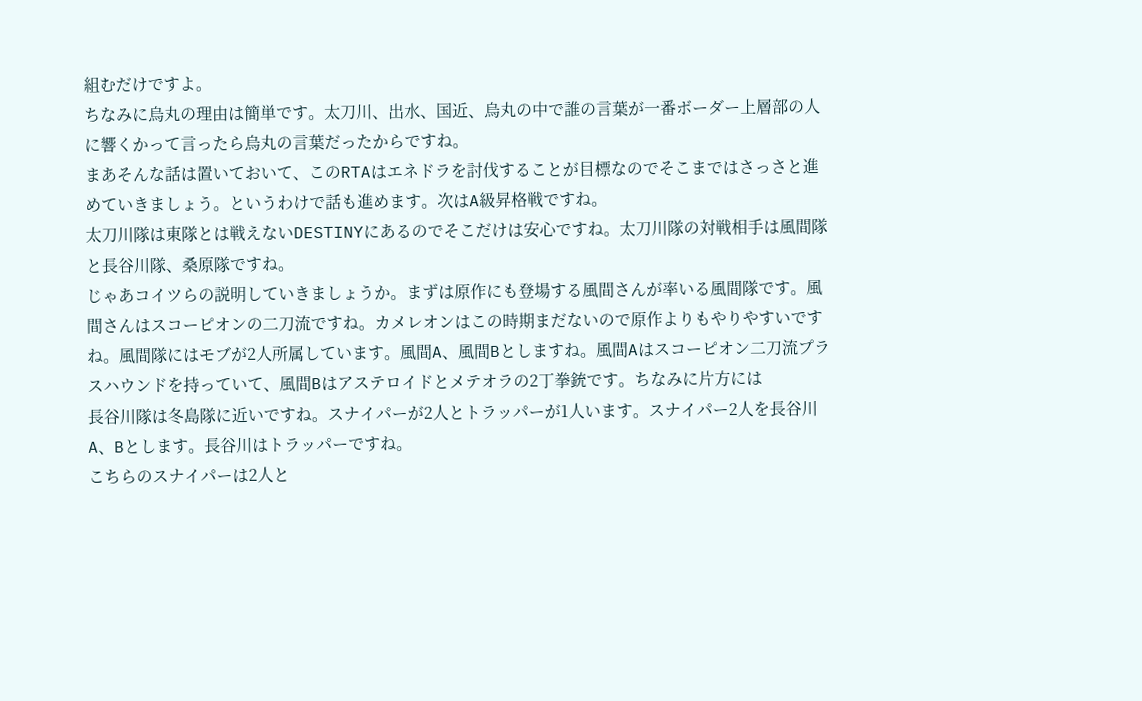組むだけですよ。
ちなみに烏丸の理由は簡単です。太刀川、出水、国近、烏丸の中で誰の言葉が一番ボーダー上層部の人に響くかって言ったら烏丸の言葉だったからですね。
まあそんな話は置いておいて、このRTAはエネドラを討伐することが目標なのでそこまではさっさと進めていきましょう。というわけで話も進めます。次はA級昇格戦ですね。
太刀川隊は東隊とは戦えないDESTINYにあるのでそこだけは安心ですね。太刀川隊の対戦相手は風間隊と長谷川隊、桑原隊ですね。
じゃあコイツらの説明していきましょうか。まずは原作にも登場する風間さんが率いる風間隊です。風間さんはスコーピオンの二刀流ですね。カメレオンはこの時期まだないので原作よりもやりやすいですね。風間隊にはモブが2人所属しています。風間A、風間Bとしますね。風間Aはスコーピオン二刀流プラスハウンドを持っていて、風間Bはアステロイドとメテオラの2丁拳銃です。ちなみに片方には
長谷川隊は冬島隊に近いですね。スナイパーが2人とトラッパーが1人います。スナイパー2人を長谷川A、Bとします。長谷川はトラッパーですね。
こちらのスナイパーは2人と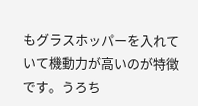もグラスホッパーを入れていて機動力が高いのが特徴です。うろち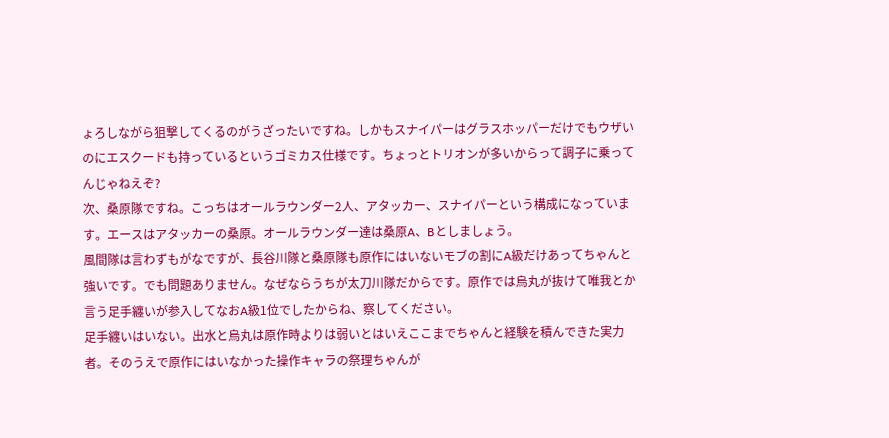ょろしながら狙撃してくるのがうざったいですね。しかもスナイパーはグラスホッパーだけでもウザいのにエスクードも持っているというゴミカス仕様です。ちょっとトリオンが多いからって調子に乗ってんじゃねえぞ?
次、桑原隊ですね。こっちはオールラウンダー2人、アタッカー、スナイパーという構成になっています。エースはアタッカーの桑原。オールラウンダー達は桑原A、Bとしましょう。
風間隊は言わずもがなですが、長谷川隊と桑原隊も原作にはいないモブの割にA級だけあってちゃんと強いです。でも問題ありません。なぜならうちが太刀川隊だからです。原作では烏丸が抜けて唯我とか言う足手纏いが参入してなおA級1位でしたからね、察してください。
足手纏いはいない。出水と烏丸は原作時よりは弱いとはいえここまでちゃんと経験を積んできた実力者。そのうえで原作にはいなかった操作キャラの祭理ちゃんが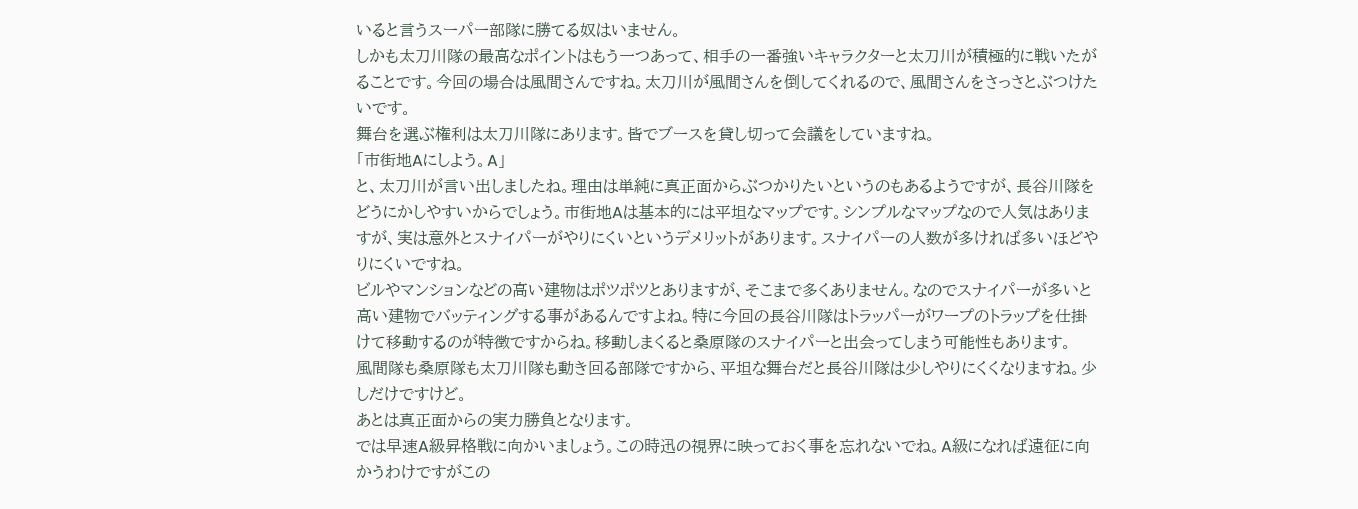いると言うスーパー部隊に勝てる奴はいません。
しかも太刀川隊の最高なポイントはもう一つあって、相手の一番強いキャラクターと太刀川が積極的に戦いたがることです。今回の場合は風間さんですね。太刀川が風間さんを倒してくれるので、風間さんをさっさとぶつけたいです。
舞台を選ぶ権利は太刀川隊にあります。皆でブースを貸し切って会議をしていますね。
「市街地Aにしよう。A」
と、太刀川が言い出しましたね。理由は単純に真正面からぶつかりたいというのもあるようですが、長谷川隊をどうにかしやすいからでしょう。市街地Aは基本的には平坦なマップです。シンプルなマップなので人気はありますが、実は意外とスナイパーがやりにくいというデメリットがあります。スナイパーの人数が多ければ多いほどやりにくいですね。
ビルやマンションなどの高い建物はポツポツとありますが、そこまで多くありません。なのでスナイパーが多いと高い建物でバッティングする事があるんですよね。特に今回の長谷川隊はトラッパーがワープのトラップを仕掛けて移動するのが特徴ですからね。移動しまくると桑原隊のスナイパーと出会ってしまう可能性もあります。
風間隊も桑原隊も太刀川隊も動き回る部隊ですから、平坦な舞台だと長谷川隊は少しやりにくくなりますね。少しだけですけど。
あとは真正面からの実力勝負となります。
では早速A級昇格戦に向かいましょう。この時迅の視界に映っておく事を忘れないでね。A級になれば遠征に向かうわけですがこの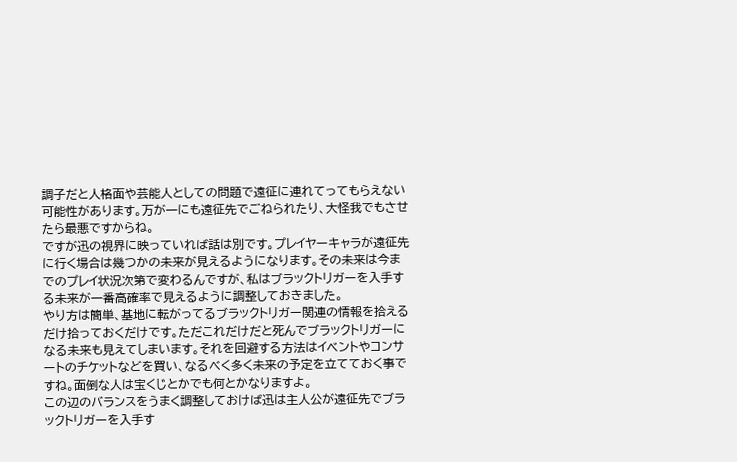調子だと人格面や芸能人としての問題で遠征に連れてってもらえない可能性があります。万が一にも遠征先でごねられたり、大怪我でもさせたら最悪ですからね。
ですが迅の視界に映っていれば話は別です。プレイヤーキャラが遠征先に行く場合は幾つかの未来が見えるようになります。その未来は今までのプレイ状況次第で変わるんですが、私はブラックトリガーを入手する未来が一番高確率で見えるように調整しておきました。
やり方は簡単、基地に転がってるブラックトリガー関連の情報を拾えるだけ拾っておくだけです。ただこれだけだと死んでブラックトリガーになる未来も見えてしまいます。それを回避する方法はイベントやコンサートのチケットなどを買い、なるべく多く未来の予定を立てておく事ですね。面倒な人は宝くじとかでも何とかなりますよ。
この辺のバランスをうまく調整しておけば迅は主人公が遠征先でブラックトリガーを入手す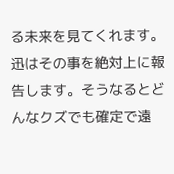る未来を見てくれます。迅はその事を絶対上に報告します。そうなるとどんなクズでも確定で遠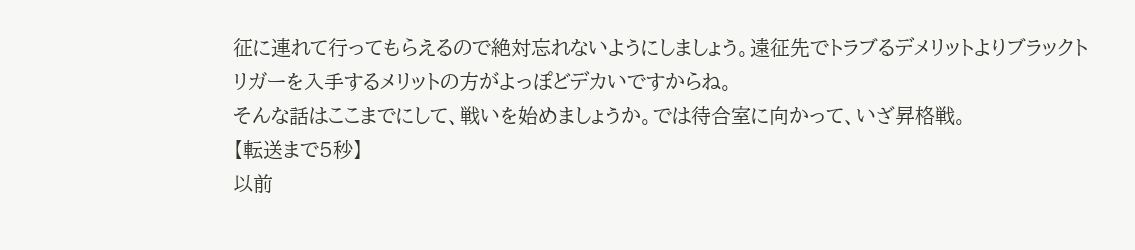征に連れて行ってもらえるので絶対忘れないようにしましょう。遠征先でトラブるデメリットよりブラックトリガーを入手するメリットの方がよっぽどデカいですからね。
そんな話はここまでにして、戦いを始めましょうか。では待合室に向かって、いざ昇格戦。
【転送まで5秒】
以前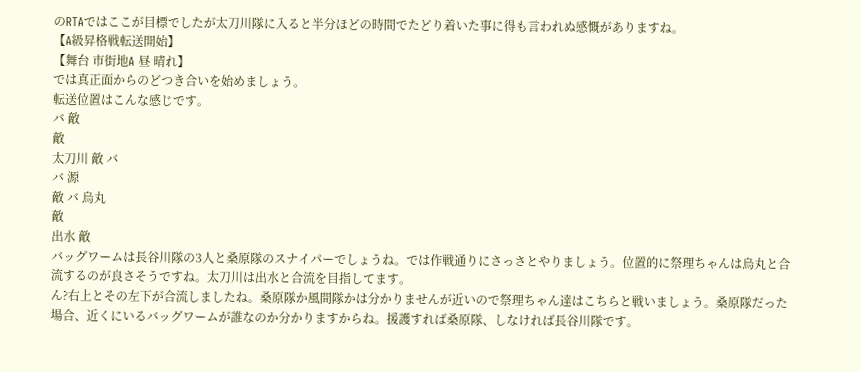のRTAではここが目標でしたが太刀川隊に入ると半分ほどの時間でたどり着いた事に得も言われぬ感慨がありますね。
【A級昇格戦転送開始】
【舞台 市街地A 昼 晴れ】
では真正面からのどつき合いを始めましょう。
転送位置はこんな感じです。
バ 敵
敵
太刀川 敵 バ
バ 源
敵 バ 烏丸
敵
出水 敵
バッグワームは長谷川隊の3人と桑原隊のスナイパーでしょうね。では作戦通りにさっさとやりましょう。位置的に祭理ちゃんは烏丸と合流するのが良さそうですね。太刀川は出水と合流を目指してます。
ん?右上とその左下が合流しましたね。桑原隊か風間隊かは分かりませんが近いので祭理ちゃん達はこちらと戦いましょう。桑原隊だった場合、近くにいるバッグワームが誰なのか分かりますからね。援護すれば桑原隊、しなければ長谷川隊です。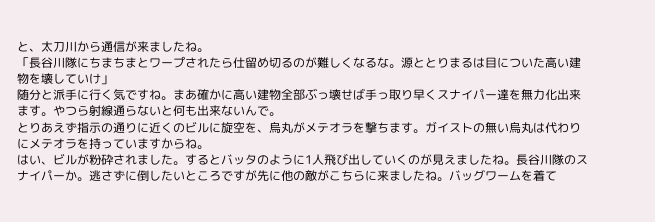と、太刀川から通信が来ましたね。
「長谷川隊にちまちまとワープされたら仕留め切るのが難しくなるな。源ととりまるは目についた高い建物を壊していけ」
随分と派手に行く気ですね。まあ確かに高い建物全部ぶっ壊せば手っ取り早くスナイパー達を無力化出来ます。やつら射線通らないと何も出来ないんで。
とりあえず指示の通りに近くのビルに旋空を、烏丸がメテオラを撃ちます。ガイストの無い烏丸は代わりにメテオラを持っていますからね。
はい、ビルが粉砕されました。するとバッタのように1人飛び出していくのが見えましたね。長谷川隊のスナイパーか。逃さずに倒したいところですが先に他の敵がこちらに来ましたね。バッグワームを着て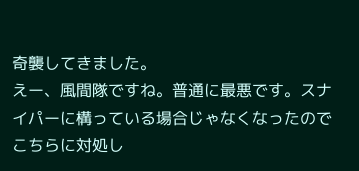奇襲してきました。
えー、風間隊ですね。普通に最悪です。スナイパーに構っている場合じゃなくなったのでこちらに対処し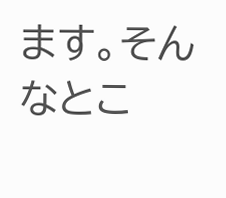ます。そんなとこ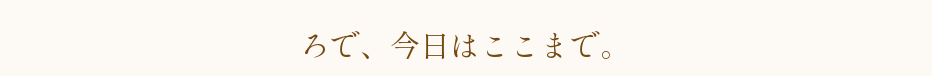ろで、今日はここまで。